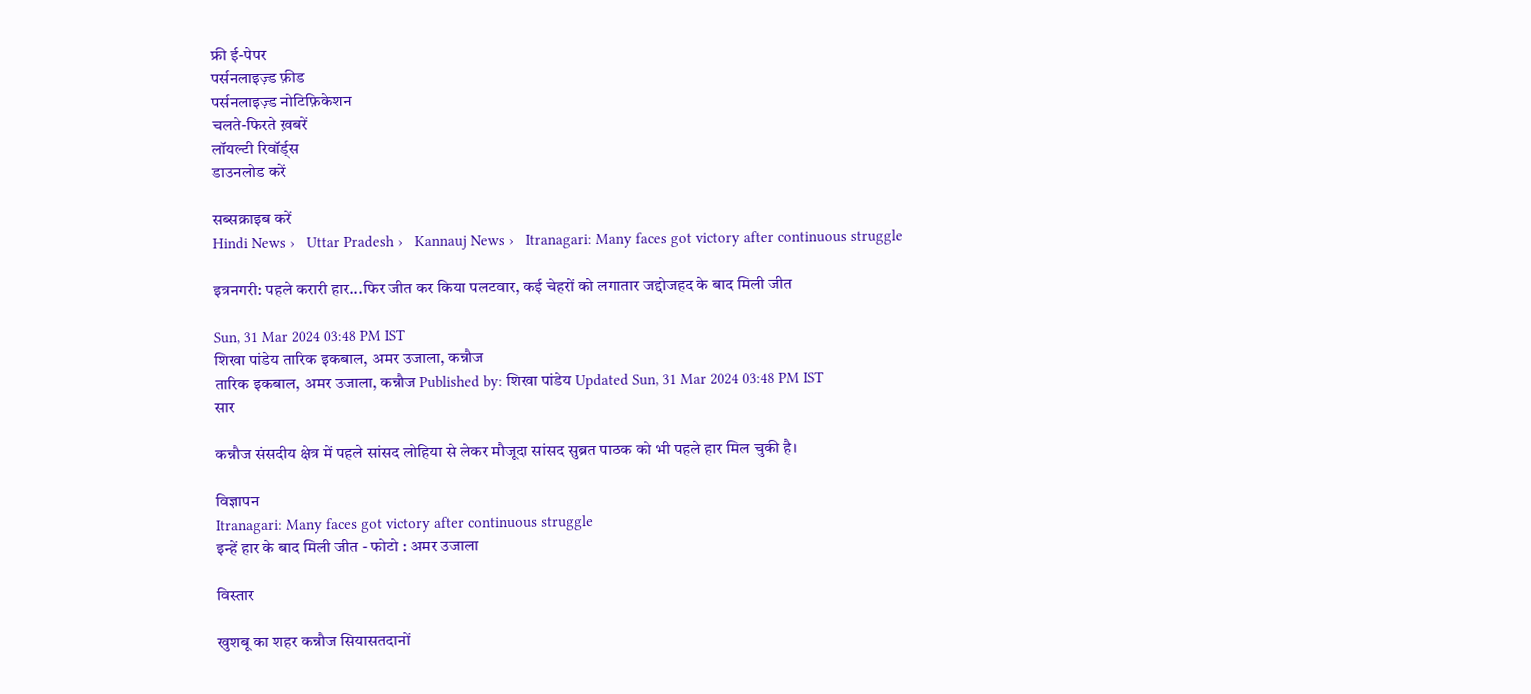फ्री ई-पेपर
पर्सनलाइज़्ड फ़ीड
पर्सनलाइज़्ड नोटिफ़िकेशन
चलते-फिरते ख़बरें
लॉयल्टी रिवॉर्ड्स
डाउनलोड करें

सब्सक्राइब करें
Hindi News ›   Uttar Pradesh ›   Kannauj News ›   Itranagari: Many faces got victory after continuous struggle

इत्रनगरी: पहले करारी हार...फिर जीत कर किया पलटवार, कई चेहरों को लगातार जद्दोजहद के बाद मिली जीत

Sun, 31 Mar 2024 03:48 PM IST
शिखा पांडेय तारिक इकबाल, अमर उजाला, कन्नौज
तारिक इकबाल, अमर उजाला, कन्नौज Published by: शिखा पांडेय Updated Sun, 31 Mar 2024 03:48 PM IST
सार

कन्नौज संसदीय क्षेत्र में पहले सांसद लोहिया से लेकर मौजूदा सांसद सुब्रत पाठक को भी पहले हार मिल चुकी है।

विज्ञापन
Itranagari: Many faces got victory after continuous struggle
इन्हें हार के बाद मिली जीत - फोटो : अमर उजाला

विस्तार

खुशबू का शहर कन्नौज सियासतदानों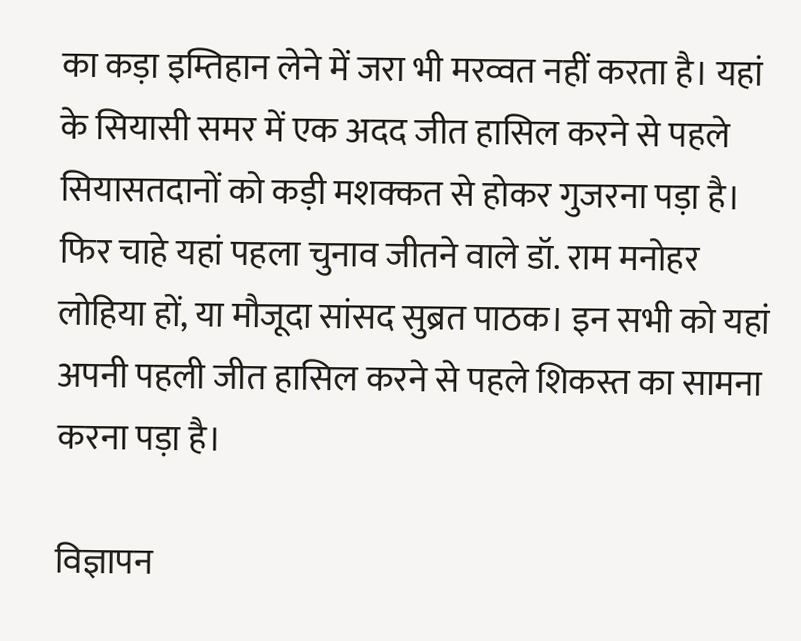का कड़ा इम्तिहान लेने में जरा भी मरव्वत नहीं करता है। यहां के सियासी समर में एक अदद जीत हासिल करने से पहले सियासतदानों को कड़ी मशक्कत से होकर गुजरना पड़ा है। फिर चाहे यहां पहला चुनाव जीतने वाले डॉ. राम मनोहर लोहिया हों, या मौजूदा सांसद सुब्रत पाठक। इन सभी को यहां अपनी पहली जीत हासिल करने से पहले शिकस्त का सामना करना पड़ा है।

विज्ञापन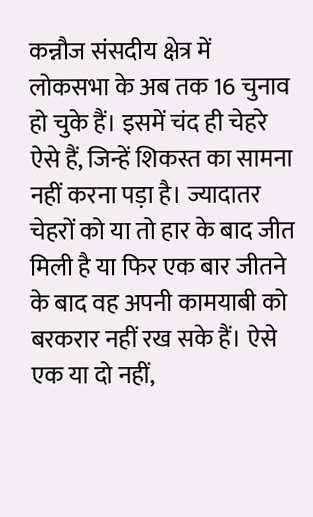कन्नौज संसदीय क्षेत्र में लोकसभा के अब तक 16 चुनाव हो चुके हैं। इसमें चंद ही चेहरे ऐसे हैं, जिन्हें शिकस्त का सामना नहीं करना पड़ा है। ज्यादातर चेहरों को या तो हार के बाद जीत मिली है या फिर एक बार जीतने के बाद वह अपनी कामयाबी को बरकरार नहीं रख सके हैं। ऐसे एक या दो नहीं,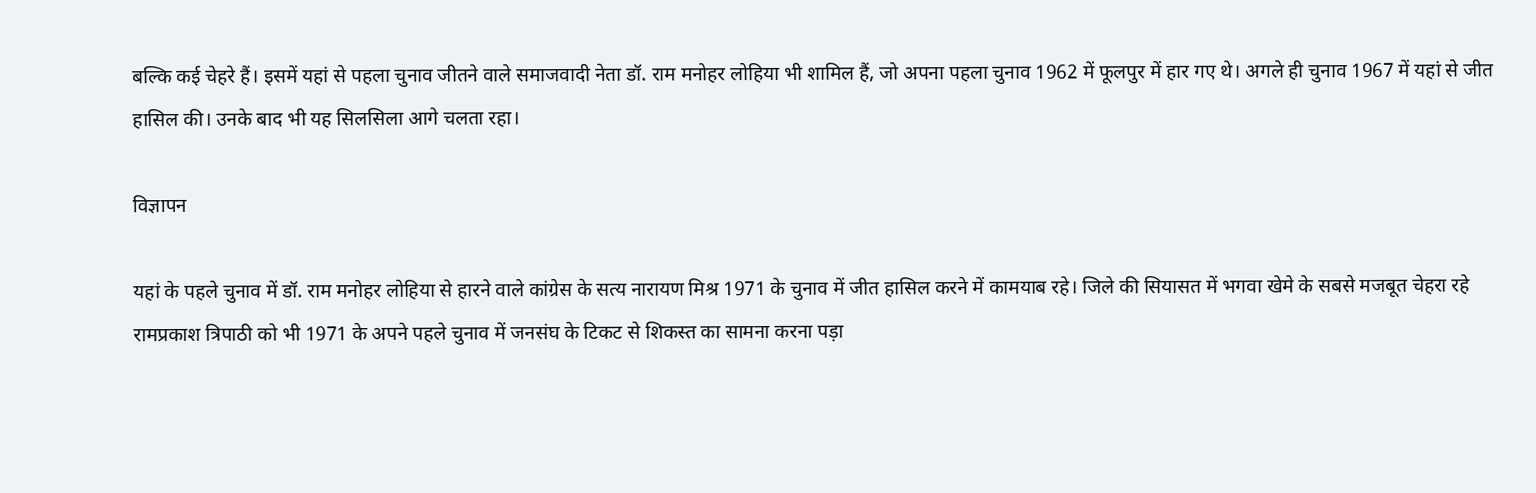बल्कि कई चेहरे हैं। इसमें यहां से पहला चुनाव जीतने वाले समाजवादी नेता डॉ. राम मनोहर लोहिया भी शामिल हैं, जो अपना पहला चुनाव 1962 में फूलपुर में हार गए थे। अगले ही चुनाव 1967 में यहां से जीत हासिल की। उनके बाद भी यह सिलसिला आगे चलता रहा।

विज्ञापन

यहां के पहले चुनाव में डॉ. राम मनोहर लोहिया से हारने वाले कांग्रेस के सत्य नारायण मिश्र 1971 के चुनाव में जीत हासिल करने में कामयाब रहे। जिले की सियासत में भगवा खेमे के सबसे मजबूत चेहरा रहे रामप्रकाश त्रिपाठी को भी 1971 के अपने पहले चुनाव में जनसंघ के टिकट से शिकस्त का सामना करना पड़ा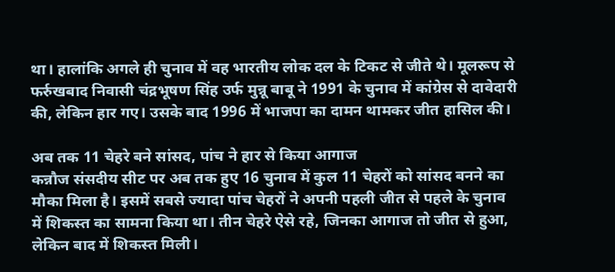था। हालांकि अगले ही चुनाव में वह भारतीय लोक दल के टिकट से जीते थे। मूलरूप से फर्रुखबाद निवासी चंद्रभूषण सिंह उर्फ मुन्नू बाबू ने 1991 के चुनाव में कांग्रेस से दावेदारी की, लेकिन हार गए। उसके बाद 1996 में भाजपा का दामन थामकर जीत हासिल की।

अब तक 11 चेहरे बने सांसद, पांच ने हार से किया आगाज
कन्नौज संसदीय सीट पर अब तक हुए 16 चुनाव में कुल 11 चेहरों को सांसद बनने का मौका मिला है। इसमें सबसे ज्यादा पांच चेहरों ने अपनी पहली जीत से पहले के चुनाव में शिकस्त का सामना किया था। तीन चेहरे ऐसे रहे, जिनका आगाज तो जीत से हुआ, लेकिन बाद में शिकस्त मिली।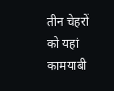तीन चेहरों को यहां कामयाबी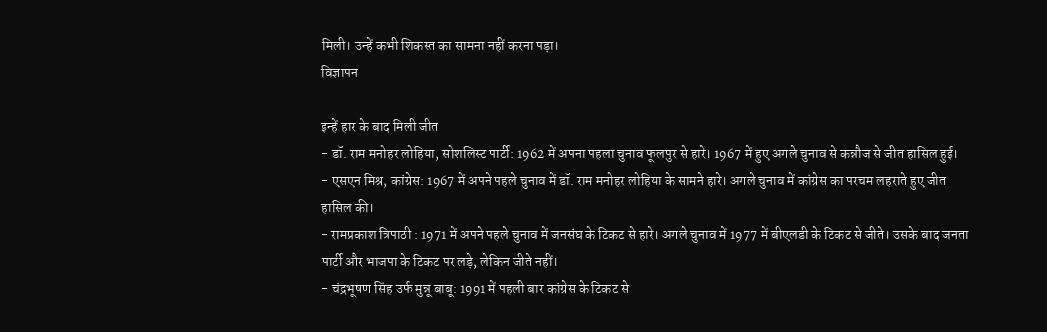मिली। उन्हें कभी शिकस्त का सामना नहीं करना पड़ा।
विज्ञापन

इन्हें हार के बाद मिली जीत
- डॉ. राम मनोहर लोहिया, सोशलिस्ट पार्टी: 1962 में अपना पहला चुनाव फूलपुर से हारे। 1967 में हुए अगले चुनाव से कन्नौज से जीत हासिल हुई।
- एसएन मिश्र, कांग्रेस: 1967 में अपने पहले चुनाव में डॉ. राम मनोहर लोहिया के सामने हारे। अगले चुनाव में कांग्रेस का परचम लहराते हुए जीत हासिल की।
- रामप्रकाश त्रिपाठी : 1971 में अपने पहले चुनाव में जनसंघ के टिकट से हारे। अगले चुनाव में 1977 में बीएलडी के टिकट से जीते। उसके बाद जनता पार्टी और भाजपा के टिकट पर लड़े, लेकिन जीते नहीं।
- चंद्रभूषण सिंह उर्फ मुन्नू बाबू: 1991 में पहली बार कांग्रेस के टिकट से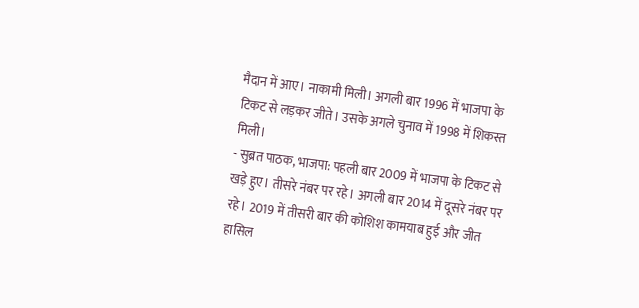मैदान में आए। नाकामी मिली। अगली बार 1996 में भाजपा के टिकट से लड़कर जीते। उसके अगले चुनाव में 1998 में शिकस्त मिली।
- सुब्रत पाठक, भाजपा: पहली बार 2009 में भाजपा के टिकट से खड़े हुए। तीसरे नंबर पर रहे। अगली बार 2014 में दूसरे नंबर पर रहे। 2019 में तीसरी बार की कोशिश कामयाब हुई और जीत हासिल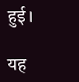हुई।

यह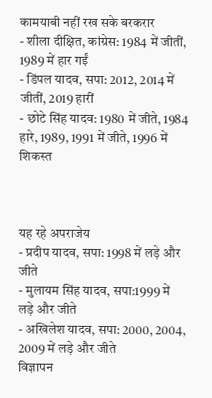कामयाबी नहीं रख सके बरकरार
- शीला दीक्षित, कांग्रेस: 1984 में जीतीं, 1989 में हार गईं
- डिंपल यादव, सपा: 2012, 2014 में जीतीं, 2019 हारीं
- छोटे सिंह यादव: 1980 में जीते, 1984 हारे, 1989, 1991 में जीते, 1996 में शिकस्त



यह रहे अपराजेय
- प्रदीप यादव, सपा: 1998 में लड़े और जीते
- मुलायम सिंह यादव, सपा:1999 में लड़े और जीते
- अखिलेश यादव, सपा: 2000, 2004, 2009 में लड़े और जीते
विज्ञापन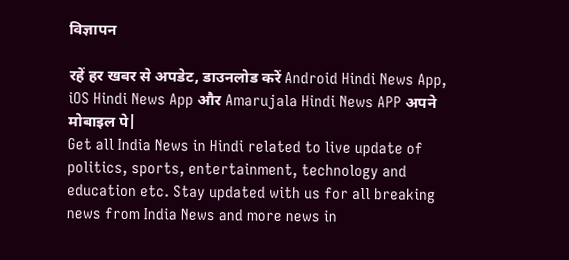विज्ञापन

रहें हर खबर से अपडेट, डाउनलोड करें Android Hindi News App, iOS Hindi News App और Amarujala Hindi News APP अपने मोबाइल पे|
Get all India News in Hindi related to live update of politics, sports, entertainment, technology and education etc. Stay updated with us for all breaking news from India News and more news in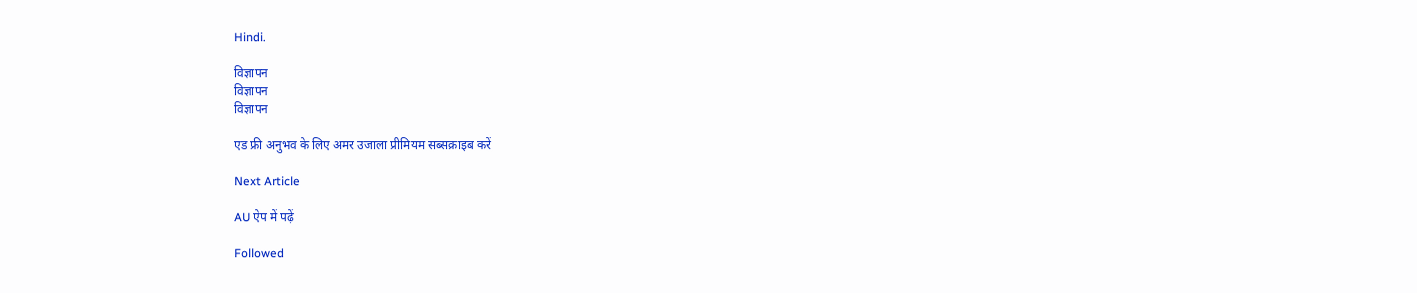Hindi.

विज्ञापन
विज्ञापन
विज्ञापन

एड फ्री अनुभव के लिए अमर उजाला प्रीमियम सब्सक्राइब करें

Next Article

AU ऐप में पढ़ें

Followed